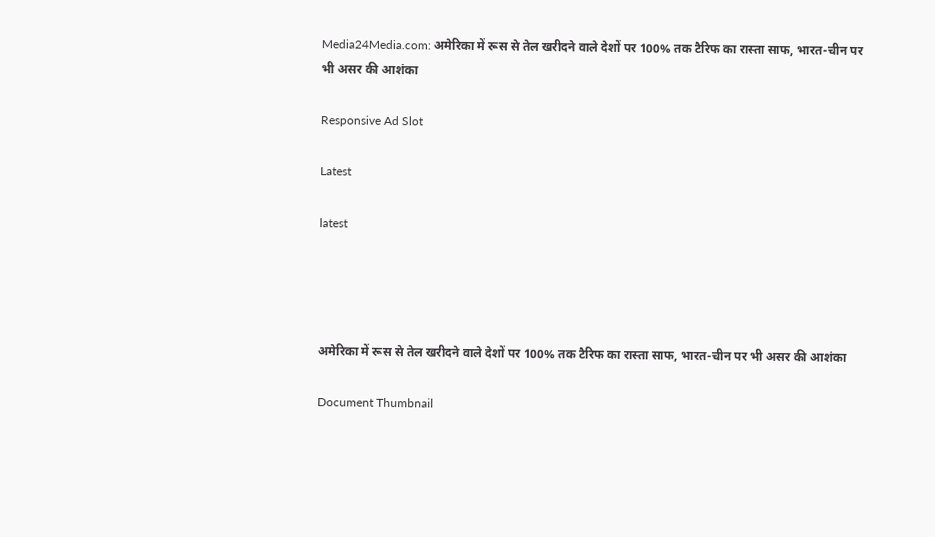Media24Media.com: अमेरिका में रूस से तेल खरीदने वाले देशों पर 100% तक टैरिफ का रास्ता साफ, भारत-चीन पर भी असर की आशंका

Responsive Ad Slot

Latest

latest




अमेरिका में रूस से तेल खरीदने वाले देशों पर 100% तक टैरिफ का रास्ता साफ, भारत-चीन पर भी असर की आशंका

Document Thumbnail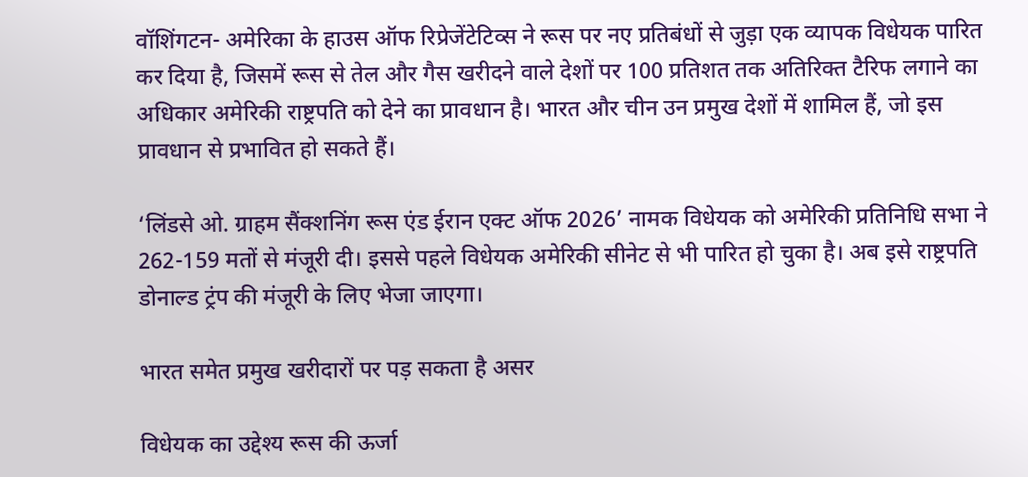वॉशिंगटन- अमेरिका के हाउस ऑफ रिप्रेजेंटेटिव्स ने रूस पर नए प्रतिबंधों से जुड़ा एक व्यापक विधेयक पारित कर दिया है, जिसमें रूस से तेल और गैस खरीदने वाले देशों पर 100 प्रतिशत तक अतिरिक्त टैरिफ लगाने का अधिकार अमेरिकी राष्ट्रपति को देने का प्रावधान है। भारत और चीन उन प्रमुख देशों में शामिल हैं, जो इस प्रावधान से प्रभावित हो सकते हैं।

‘लिंडसे ओ. ग्राहम सैंक्शनिंग रूस एंड ईरान एक्ट ऑफ 2026’ नामक विधेयक को अमेरिकी प्रतिनिधि सभा ने 262-159 मतों से मंजूरी दी। इससे पहले विधेयक अमेरिकी सीनेट से भी पारित हो चुका है। अब इसे राष्ट्रपति डोनाल्ड ट्रंप की मंजूरी के लिए भेजा जाएगा।

भारत समेत प्रमुख खरीदारों पर पड़ सकता है असर

विधेयक का उद्देश्य रूस की ऊर्जा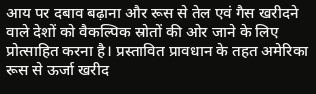आय पर दबाव बढ़ाना और रूस से तेल एवं गैस खरीदने वाले देशों को वैकल्पिक स्रोतों की ओर जाने के लिए प्रोत्साहित करना है। प्रस्तावित प्रावधान के तहत अमेरिका रूस से ऊर्जा खरीद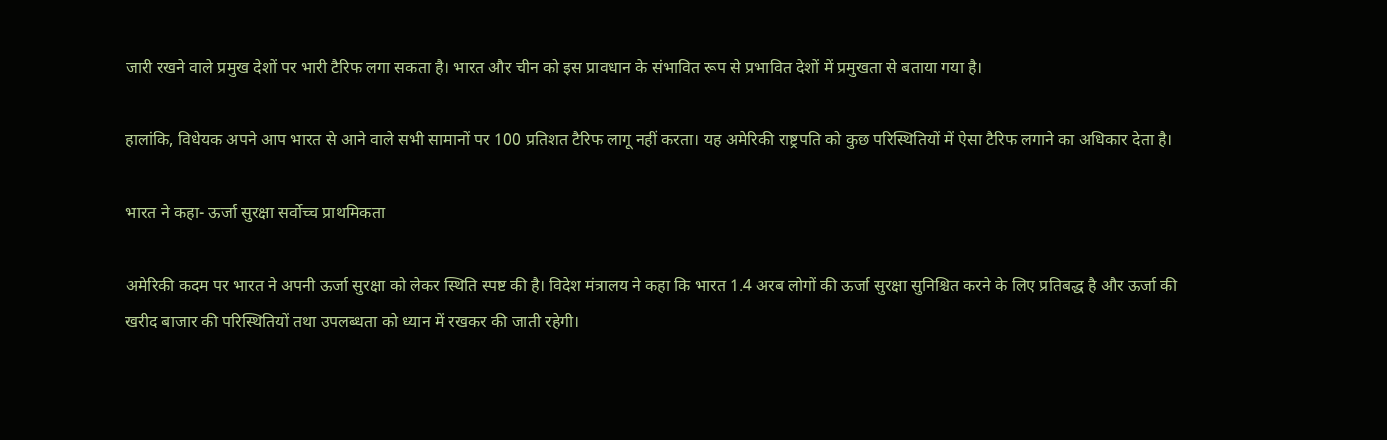जारी रखने वाले प्रमुख देशों पर भारी टैरिफ लगा सकता है। भारत और चीन को इस प्रावधान के संभावित रूप से प्रभावित देशों में प्रमुखता से बताया गया है।

हालांकि, विधेयक अपने आप भारत से आने वाले सभी सामानों पर 100 प्रतिशत टैरिफ लागू नहीं करता। यह अमेरिकी राष्ट्रपति को कुछ परिस्थितियों में ऐसा टैरिफ लगाने का अधिकार देता है।

भारत ने कहा- ऊर्जा सुरक्षा सर्वोच्च प्राथमिकता

अमेरिकी कदम पर भारत ने अपनी ऊर्जा सुरक्षा को लेकर स्थिति स्पष्ट की है। विदेश मंत्रालय ने कहा कि भारत 1.4 अरब लोगों की ऊर्जा सुरक्षा सुनिश्चित करने के लिए प्रतिबद्ध है और ऊर्जा की खरीद बाजार की परिस्थितियों तथा उपलब्धता को ध्यान में रखकर की जाती रहेगी।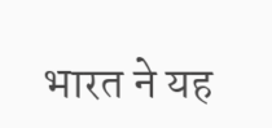भारत ने यह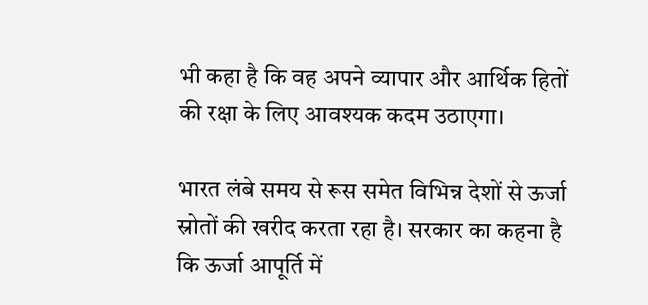भी कहा है कि वह अपने व्यापार और आर्थिक हितों की रक्षा के लिए आवश्यक कदम उठाएगा।

भारत लंबे समय से रूस समेत विभिन्न देशों से ऊर्जा स्रोतों की खरीद करता रहा है। सरकार का कहना है कि ऊर्जा आपूर्ति में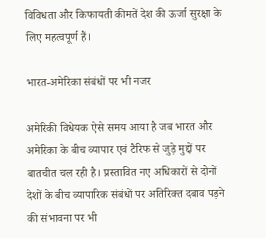विविधता और किफायती कीमतें देश की ऊर्जा सुरक्षा के लिए महत्वपूर्ण हैं।

भारत-अमेरिका संबंधों पर भी नजर

अमेरिकी विधेयक ऐसे समय आया है जब भारत और अमेरिका के बीच व्यापार एवं टैरिफ से जुड़े मुद्दों पर बातचीत चल रही है। प्रस्तावित नए अधिकारों से दोनों देशों के बीच व्यापारिक संबंधों पर अतिरिक्त दबाव पड़ने की संभावना पर भी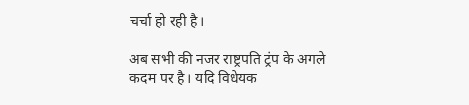चर्चा हो रही है।

अब सभी की नजर राष्ट्रपति ट्रंप के अगले कदम पर है। यदि विधेयक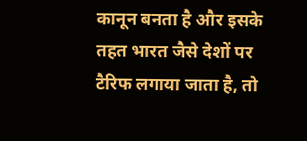कानून बनता है और इसके तहत भारत जैसे देशों पर टैरिफ लगाया जाता है, तो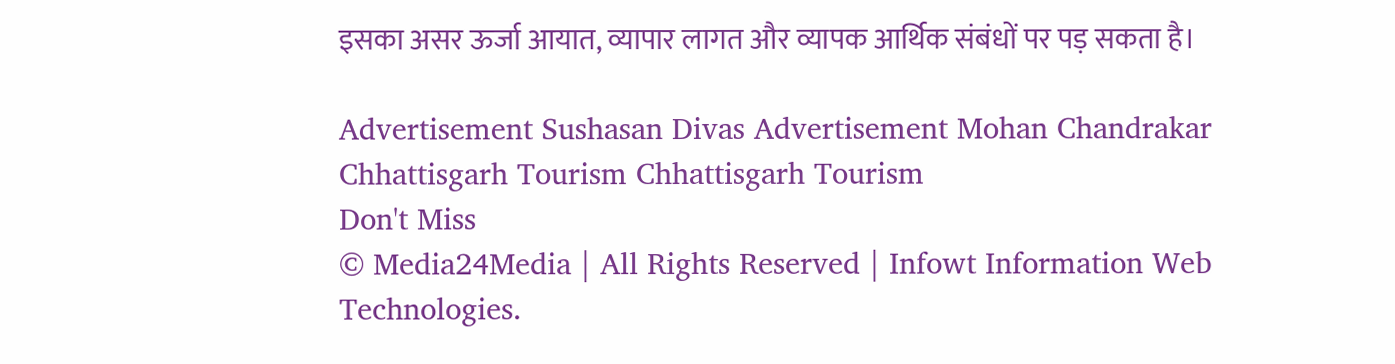इसका असर ऊर्जा आयात, व्यापार लागत और व्यापक आर्थिक संबंधों पर पड़ सकता है।

Advertisement Sushasan Divas Advertisement Mohan Chandrakar Chhattisgarh Tourism Chhattisgarh Tourism
Don't Miss
© Media24Media | All Rights Reserved | Infowt Information Web Technologies.